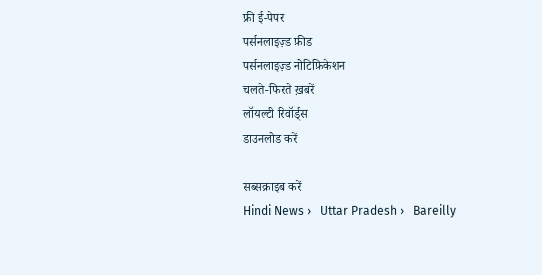फ्री ई-पेपर
पर्सनलाइज़्ड फ़ीड
पर्सनलाइज़्ड नोटिफ़िकेशन
चलते-फिरते ख़बरें
लॉयल्टी रिवॉर्ड्स
डाउनलोड करें

सब्सक्राइब करें
Hindi News ›   Uttar Pradesh ›   Bareilly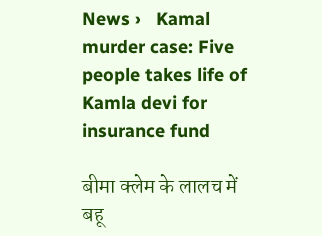News ›   Kamal murder case: Five people takes life of Kamla devi for insurance fund

बीमा क्लेम के लालच में बहू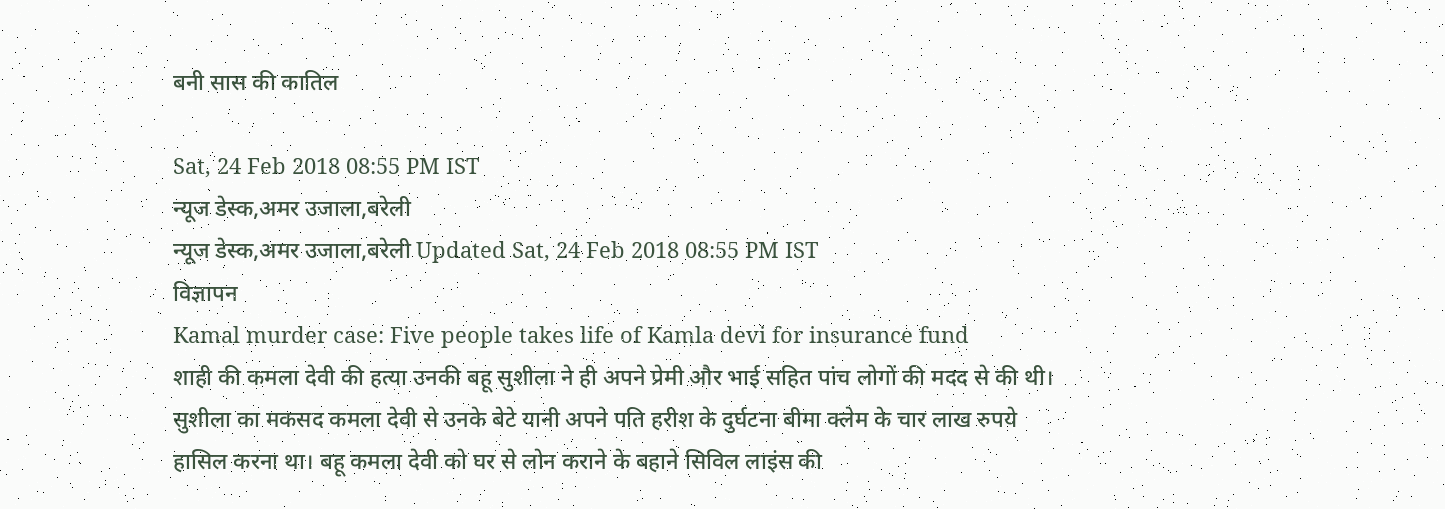बनी सास की कातिल

Sat, 24 Feb 2018 08:55 PM IST
न्यूज डेस्क,अमर उजाला,बरेली
न्यूज डेस्क,अमर उजाला,बरेली Updated Sat, 24 Feb 2018 08:55 PM IST
विज्ञापन
Kamal murder case: Five people takes life of Kamla devi for insurance fund
शाही की कमला देवी की हत्या उनकी बहू सुशीला ने ही अपने प्रेमी और भाई सहित पांच लोगों की मदद से की थी। सुशीला का मकसद कमला देवी से उनके बेटे यानी अपने पति हरीश के दुर्घटना बीमा क्लेम के चार लाख रुपये हासिल करना था। बहू कमला देवी को घर से लोन कराने के बहाने सिविल लाइंस की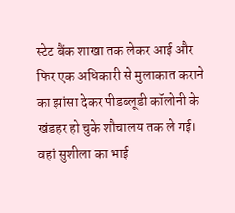स्टेट बैंक शाखा तक लेकर आई और फिर एक अधिकारी से मुलाकात कराने का झांसा देकर पीडब्लूडी कॉलोनी के खंडहर हो चुके शौचालय तक ले गई। वहां सुशीला का भाई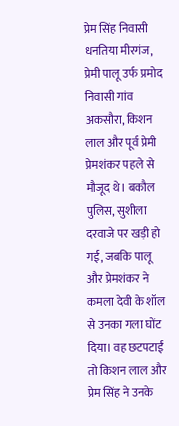प्रेम सिंह निवासी धनतिया मीरगंज, प्रेमी पालू उर्फ प्रमोद निवासी गांव अकसौरा, किशन लाल और पूर्व प्रेमी प्रेमशंकर पहले से मौजूद थे। बकौल पुलिस, सुशीला दरवाजे पर खड़ी हो गई, जबकि पालू और प्रेमशंकर ने कमला देवी के शॉल से उनका गला घोंट दिया। वह छटपटाईं तो किशन लाल और प्रेम सिंह ने उनके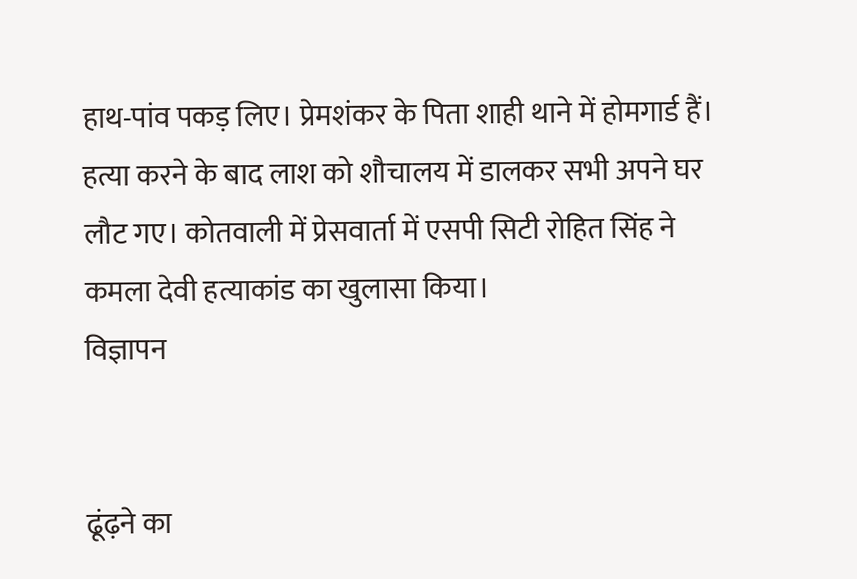हाथ-पांव पकड़ लिए। प्रेमशंकर के पिता शाही थाने में होमगार्ड हैं। हत्या करने के बाद लाश को शौचालय में डालकर सभी अपने घर लौट गए। कोतवाली में प्रेसवार्ता में एसपी सिटी रोहित सिंह ने कमला देवी हत्याकांड का खुलासा किया।
विज्ञापन


ढूंढ़ने का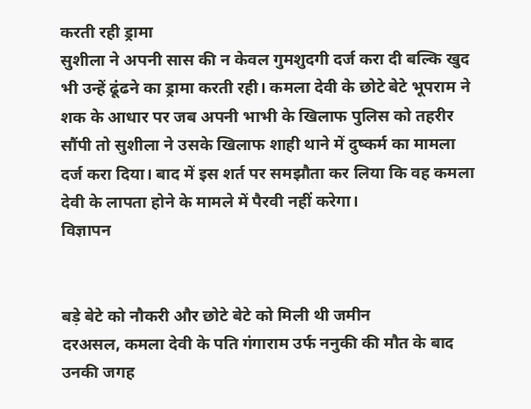करती रही ड्रामा
सुशीला ने अपनी सास की न केवल गुमशुदगी दर्ज करा दी बल्कि खुद भी उन्हें ढूंढने का ड्रामा करती रही। कमला देवी के छोटे बेटे भूपराम ने शक के आधार पर जब अपनी भाभी के खिलाफ पुलिस को तहरीर सौंपी तो सुशीला ने उसके खिलाफ शाही थाने में दुष्कर्म का मामला दर्ज करा दिया। बाद में इस शर्त पर समझौता कर लिया कि वह कमला देवी के लापता होने के मामले में पैरवी नहीं करेगा।
विज्ञापन


बड़े बेटे को नौकरी और छोटे बेटे को मिली थी जमीन
दरअसल, कमला देवी के पति गंगाराम उर्फ ननुकी की मौत के बाद उनकी जगह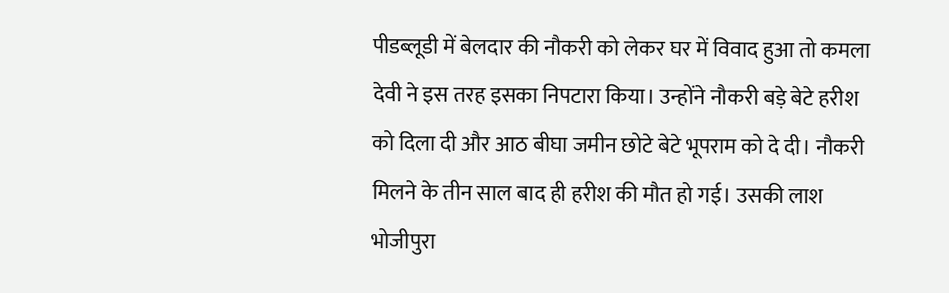पीडब्लूडी में बेलदार की नौकरी को लेकर घर में विवाद हुआ तो कमला देवी ने इस तरह इसका निपटारा किया। उन्होंने नौकरी बड़े बेटे हरीश को दिला दी और आठ बीघा जमीन छोटे बेटे भूपराम को दे दी। नौकरी मिलने के तीन साल बाद ही हरीश की मौत हो गई। उसकी लाश भोजीपुरा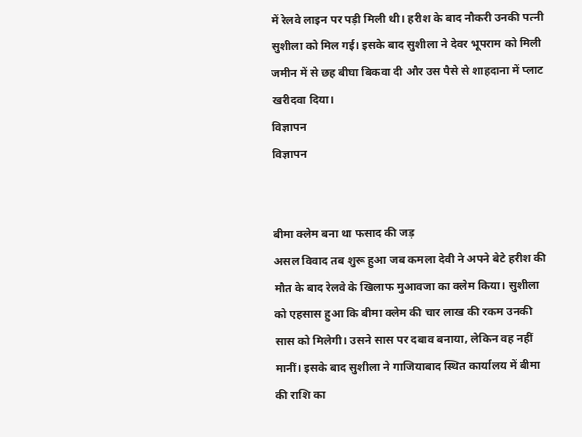में रेलवे लाइन पर पड़ी मिली थी। हरीश के बाद नौकरी उनकी पत्नी सुशीला को मिल गई। इसके बाद सुशीला ने देवर भूपराम को मिली जमीन में से छह बीघा बिकवा दी और उस पैसे से शाहदाना में प्लाट खरीदवा दिया।
विज्ञापन
विज्ञापन


बीमा क्लेम बना था फसाद की जड़
असल विवाद तब शुरू हुआ जब कमला देवी ने अपने बेटे हरीश की मौत के बाद रेलवे के खिलाफ मुआवजा का क्लेम किया। सुशीला को एहसास हुआ कि बीमा क्लेम की चार लाख की रकम उनकी सास को मिलेगी। उसने सास पर दबाव बनाया, लेकिन वह नहीं मानीं। इसके बाद सुशीला ने गाजियाबाद स्थित कार्यालय में बीमा की राशि का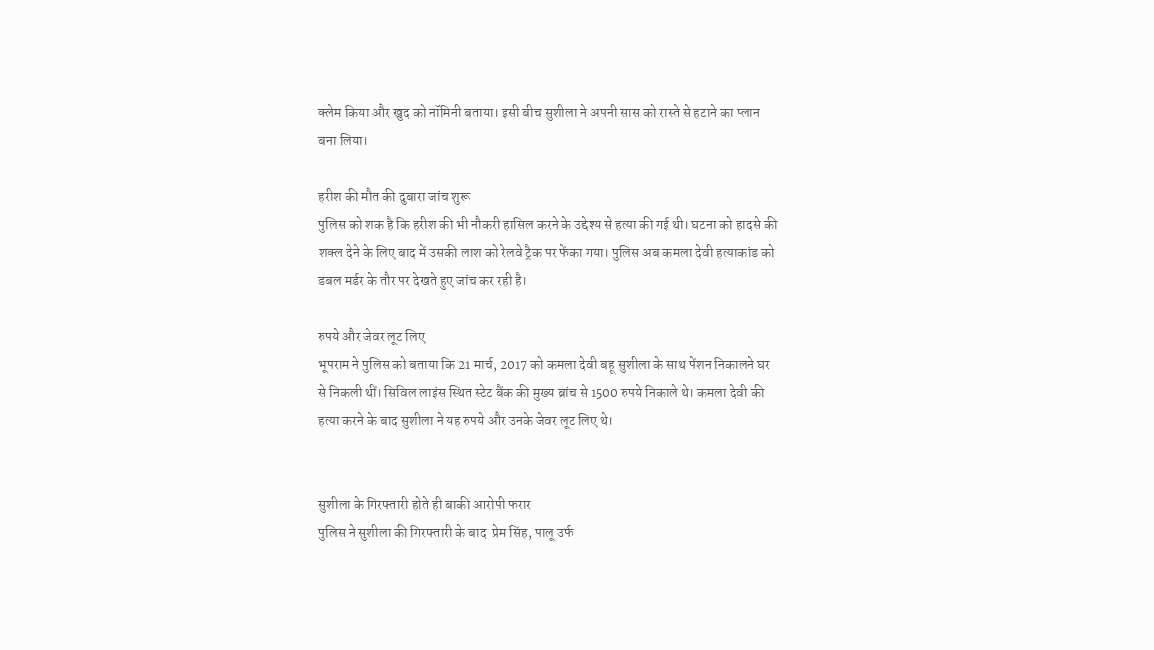क्लेम किया और खुद को नॉमिनी बताया। इसी बीच सुशीला ने अपनी सास को रास्ते से हटाने का प्लान बना लिया।

हरीश की मौत की दुबारा जांच शुरू
पुलिस को शक है कि हरीश की भी नौकरी हासिल करने के उद्देश्य से हत्या की गई थी। घटना को हादसे की शक्ल देने के लिए बाद में उसकी लाश को रेलवे ट्रैक पर फेंका गया। पुलिस अब कमला देवी हत्याकांड को डबल मर्डर के तौर पर देखते हुए जांच कर रही है।

रुपये और जेवर लूट लिए
भूपराम ने पुलिस को बताया कि 21 मार्च, 2017 को कमला देवी बहू सुशीला के साथ पेंशन निकालने घर से निकली थीं। सिविल लाइंस स्थित स्टेट बैंक की मुख्य ब्रांच से 1500 रुपये निकाले थे। कमला देवी की हत्या करने के बाद सुशीला ने यह रुपये और उनके जेवर लूट लिए थे।


सुशीला के गिरफ्तारी होते ही बाकी आरोपी फरार
पुलिस ने सुशीला की गिरफ्तारी के बाद  प्रेम सिंह, पालू उर्फ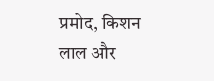प्रमोद, किशन लाल और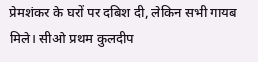प्रेमशंकर के घरों पर दबिश दी, लेकिन सभी गायब मिले। सीओ प्रथम कुलदीप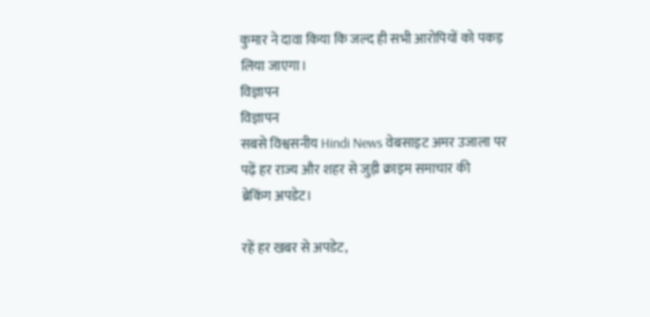कुमार ने दावा किया कि जल्द ही सभी आरोपियों को पकड़ लिया जाएगा।
विज्ञापन
विज्ञापन
सबसे विश्वसनीय Hindi News वेबसाइट अमर उजाला पर पढ़ें हर राज्य और शहर से जुड़ी क्राइम समाचार की
ब्रेकिंग अपडेट।

रहें हर खबर से अपडेट,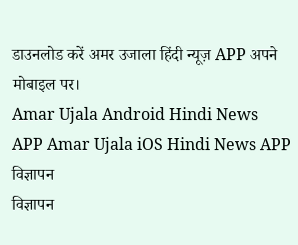डाउनलोड करें अमर उजाला हिंदी न्यूज़ APP अपने मोबाइल पर।
Amar Ujala Android Hindi News APP Amar Ujala iOS Hindi News APP
विज्ञापन
विज्ञापन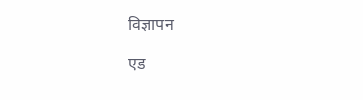विज्ञापन

एड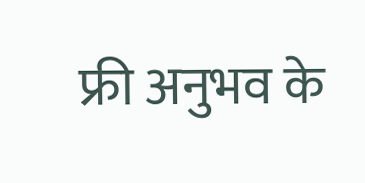फ्री अनुभव के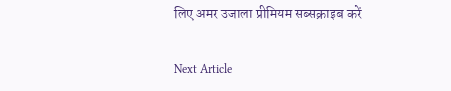लिए अमर उजाला प्रीमियम सब्सक्राइब करें

Next Article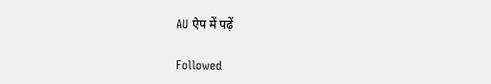AU ऐप में पढ़ें

Followed